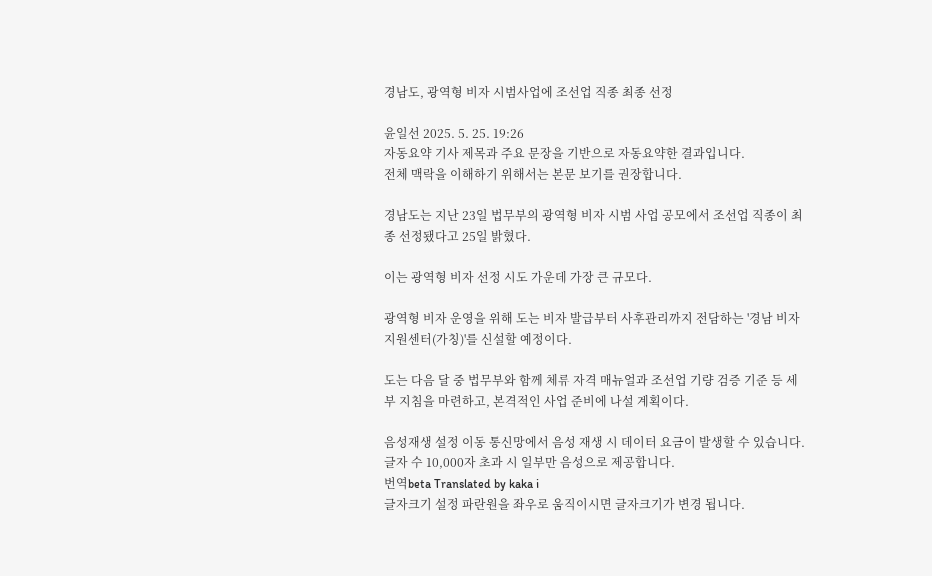경남도, 광역형 비자 시범사업에 조선업 직종 최종 선정

윤일선 2025. 5. 25. 19:26
자동요약 기사 제목과 주요 문장을 기반으로 자동요약한 결과입니다.
전체 맥락을 이해하기 위해서는 본문 보기를 권장합니다.

경남도는 지난 23일 법무부의 광역형 비자 시범 사업 공모에서 조선업 직종이 최종 선정됐다고 25일 밝혔다.

이는 광역형 비자 선정 시도 가운데 가장 큰 규모다.

광역형 비자 운영을 위해 도는 비자 발급부터 사후관리까지 전담하는 '경남 비자지원센터(가칭)'를 신설할 예정이다.

도는 다음 달 중 법무부와 함께 체류 자격 매뉴얼과 조선업 기량 검증 기준 등 세부 지침을 마련하고, 본격적인 사업 준비에 나설 계획이다.

음성재생 설정 이동 통신망에서 음성 재생 시 데이터 요금이 발생할 수 있습니다. 글자 수 10,000자 초과 시 일부만 음성으로 제공합니다.
번역beta Translated by kaka i
글자크기 설정 파란원을 좌우로 움직이시면 글자크기가 변경 됩니다.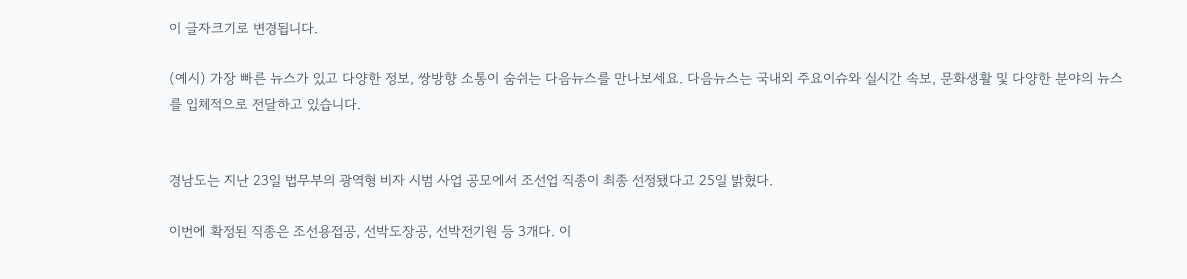이 글자크기로 변경됩니다.

(예시) 가장 빠른 뉴스가 있고 다양한 정보, 쌍방향 소통이 숨쉬는 다음뉴스를 만나보세요. 다음뉴스는 국내외 주요이슈와 실시간 속보, 문화생활 및 다양한 분야의 뉴스를 입체적으로 전달하고 있습니다.


경남도는 지난 23일 법무부의 광역형 비자 시범 사업 공모에서 조선업 직종이 최종 선정됐다고 25일 밝혔다.

이번에 확정된 직종은 조선용접공, 선박도장공, 선박전기원 등 3개다. 이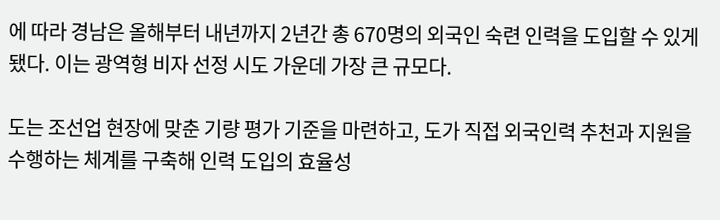에 따라 경남은 올해부터 내년까지 2년간 총 670명의 외국인 숙련 인력을 도입할 수 있게 됐다. 이는 광역형 비자 선정 시도 가운데 가장 큰 규모다.

도는 조선업 현장에 맞춘 기량 평가 기준을 마련하고, 도가 직접 외국인력 추천과 지원을 수행하는 체계를 구축해 인력 도입의 효율성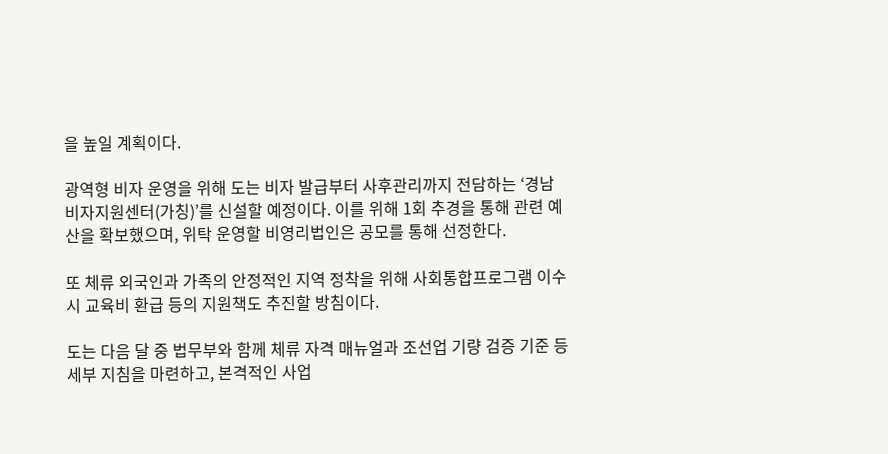을 높일 계획이다.

광역형 비자 운영을 위해 도는 비자 발급부터 사후관리까지 전담하는 ‘경남 비자지원센터(가칭)’를 신설할 예정이다. 이를 위해 1회 추경을 통해 관련 예산을 확보했으며, 위탁 운영할 비영리법인은 공모를 통해 선정한다.

또 체류 외국인과 가족의 안정적인 지역 정착을 위해 사회통합프로그램 이수 시 교육비 환급 등의 지원책도 추진할 방침이다.

도는 다음 달 중 법무부와 함께 체류 자격 매뉴얼과 조선업 기량 검증 기준 등 세부 지침을 마련하고, 본격적인 사업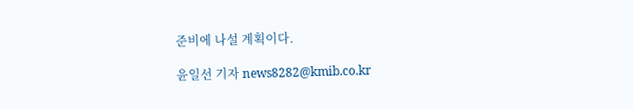준비에 나설 계획이다.

윤일선 기자 news8282@kmib.co.kr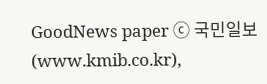GoodNews paper ⓒ 국민일보(www.kmib.co.kr),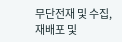무단전재 및 수집, 재배포 및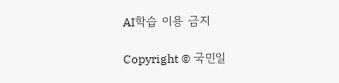AI학습 이용 금지

Copyright © 국민일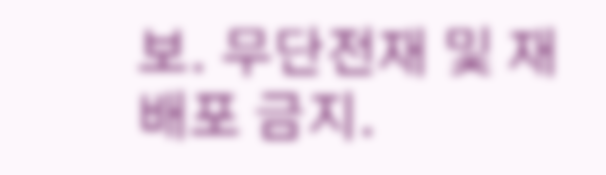보. 무단전재 및 재배포 금지.